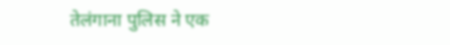तेलंगाना पुलिस ने एक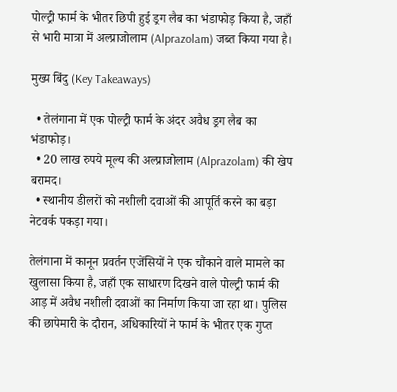पोल्ट्री फार्म के भीतर छिपी हुई ड्रग लैब का भंडाफोड़ किया है, जहाँ से भारी मात्रा में अल्प्राजोलाम (Alprazolam) जब्त किया गया है।

मुख्य बिंदु (Key Takeaways)

  • तेलंगाना में एक पोल्ट्री फार्म के अंदर अवैध ड्रग लैब का भंडाफोड़।
  • 20 लाख रुपये मूल्य की अल्प्राजोलाम (Alprazolam) की खेप बरामद।
  • स्थानीय डीलरों को नशीली दवाओं की आपूर्ति करने का बड़ा नेटवर्क पकड़ा गया।

तेलंगाना में कानून प्रवर्तन एजेंसियों ने एक चौंकाने वाले मामले का खुलासा किया है, जहाँ एक साधारण दिखने वाले पोल्ट्री फार्म की आड़ में अवैध नशीली दवाओं का निर्माण किया जा रहा था। पुलिस की छापेमारी के दौरान, अधिकारियों ने फार्म के भीतर एक गुप्त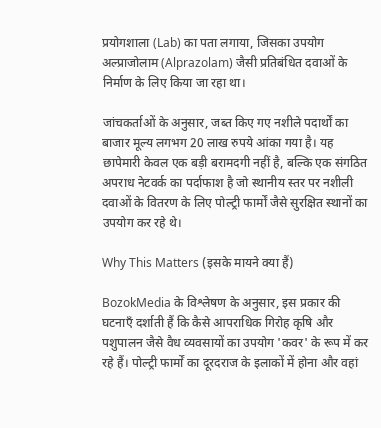प्रयोगशाला (Lab) का पता लगाया, जिसका उपयोग अल्प्राजोलाम (Alprazolam) जैसी प्रतिबंधित दवाओं के निर्माण के लिए किया जा रहा था।

जांचकर्ताओं के अनुसार, जब्त किए गए नशीले पदार्थों का बाजार मूल्य लगभग 20 लाख रुपये आंका गया है। यह छापेमारी केवल एक बड़ी बरामदगी नहीं है, बल्कि एक संगठित अपराध नेटवर्क का पर्दाफाश है जो स्थानीय स्तर पर नशीली दवाओं के वितरण के लिए पोल्ट्री फार्मों जैसे सुरक्षित स्थानों का उपयोग कर रहे थे।

Why This Matters (इसके मायने क्या हैं)

BozokMedia के विश्लेषण के अनुसार, इस प्रकार की घटनाएँ दर्शाती हैं कि कैसे आपराधिक गिरोह कृषि और पशुपालन जैसे वैध व्यवसायों का उपयोग 'कवर' के रूप में कर रहे हैं। पोल्ट्री फार्मों का दूरदराज के इलाकों में होना और वहां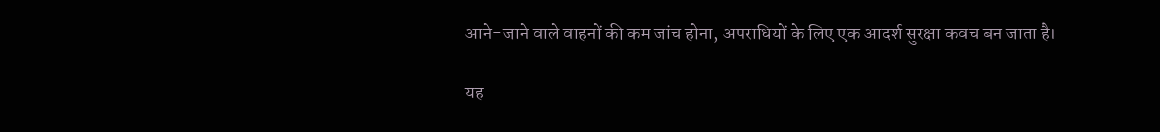आने-जाने वाले वाहनों की कम जांच होना, अपराधियों के लिए एक आदर्श सुरक्षा कवच बन जाता है।

यह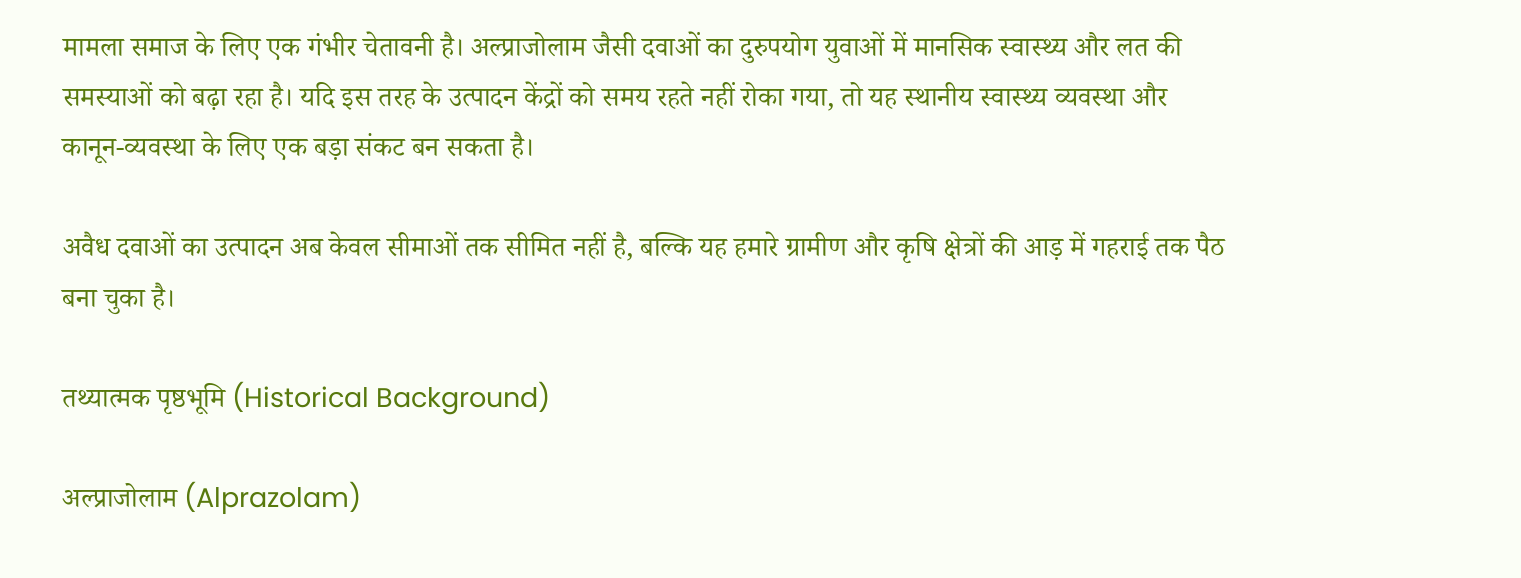मामला समाज के लिए एक गंभीर चेतावनी है। अल्प्राजोलाम जैसी दवाओं का दुरुपयोग युवाओं में मानसिक स्वास्थ्य और लत की समस्याओं को बढ़ा रहा है। यदि इस तरह के उत्पादन केंद्रों को समय रहते नहीं रोका गया, तो यह स्थानीय स्वास्थ्य व्यवस्था और कानून-व्यवस्था के लिए एक बड़ा संकट बन सकता है।

अवैध दवाओं का उत्पादन अब केवल सीमाओं तक सीमित नहीं है, बल्कि यह हमारे ग्रामीण और कृषि क्षेत्रों की आड़ में गहराई तक पैठ बना चुका है।

तथ्यात्मक पृष्ठभूमि (Historical Background)

अल्प्राजोलाम (Alprazolam)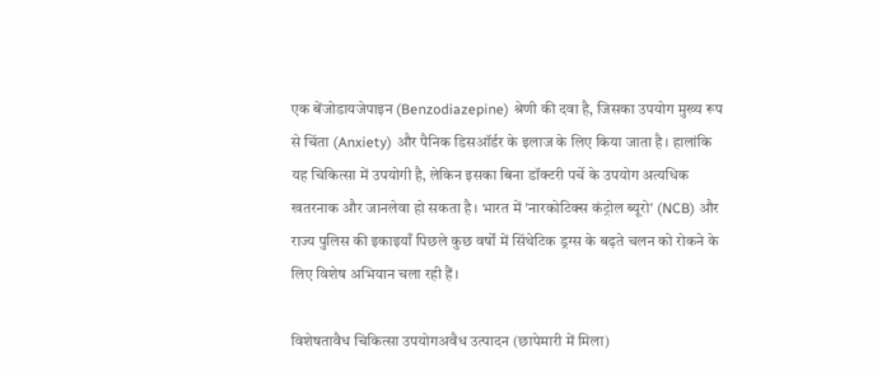एक बेंजोडायजेपाइन (Benzodiazepine) श्रेणी की दवा है, जिसका उपयोग मुख्य रूप से चिंता (Anxiety) और पैनिक डिसऑर्डर के इलाज के लिए किया जाता है। हालांकि यह चिकित्सा में उपयोगी है, लेकिन इसका बिना डॉक्टरी पर्चे के उपयोग अत्यधिक खतरनाक और जानलेवा हो सकता है। भारत में 'नारकोटिक्स कंट्रोल ब्यूरो' (NCB) और राज्य पुलिस की इकाइयाँ पिछले कुछ वर्षों में सिंथेटिक ड्रग्स के बढ़ते चलन को रोकने के लिए विशेष अभियान चला रही हैं।

विशेषतावैध चिकित्सा उपयोगअवैध उत्पादन (छापेमारी में मिला)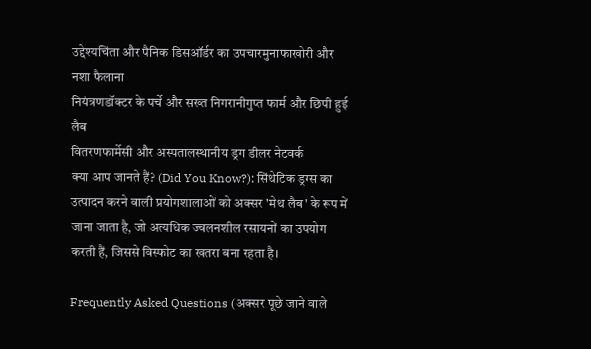उद्देश्यचिंता और पैनिक डिसऑर्डर का उपचारमुनाफाखोरी और नशा फैलाना
नियंत्रणडॉक्टर के पर्चे और सख्त निगरानीगुप्त फार्म और छिपी हुई लैब
वितरणफार्मेसी और अस्पतालस्थानीय ड्रग डीलर नेटवर्क
क्या आप जानते हैं? (Did You Know?): सिंथेटिक ड्रग्स का उत्पादन करने वाली प्रयोगशालाओं को अक्सर 'मेथ लैब' के रूप में जाना जाता है, जो अत्यधिक ज्वलनशील रसायनों का उपयोग करती हैं, जिससे विस्फोट का खतरा बना रहता है।

Frequently Asked Questions (अक्सर पूछे जाने वाले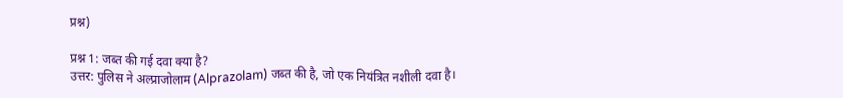प्रश्न)

प्रश्न 1: जब्त की गई दवा क्या है?
उत्तर: पुलिस ने अल्प्राजोलाम (Alprazolam) जब्त की है, जो एक नियंत्रित नशीली दवा है।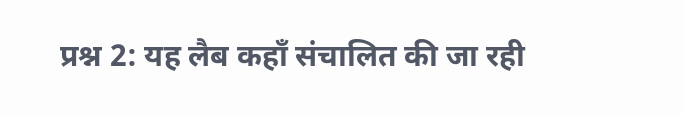प्रश्न 2: यह लैब कहाँ संचालित की जा रही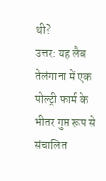थी?
उत्तर: यह लैब तेलंगाना में एक पोल्ट्री फार्म के भीतर गुप्त रूप से संचालित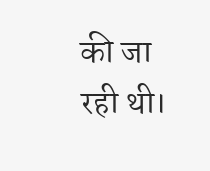की जा रही थी।